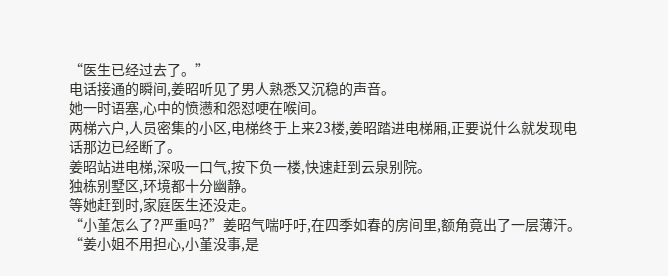“医生已经过去了。”
电话接通的瞬间,姜昭听见了男人熟悉又沉稳的声音。
她一时语塞,心中的愤懑和怨怼哽在喉间。
两梯六户,人员密集的小区,电梯终于上来23楼,姜昭踏进电梯厢,正要说什么就发现电话那边已经断了。
姜昭站进电梯,深吸一口气,按下负一楼,快速赶到云泉别院。
独栋别墅区,环境都十分幽静。
等她赶到时,家庭医生还没走。
“小堇怎么了?严重吗?”姜昭气喘吁吁,在四季如春的房间里,额角竟出了一层薄汗。
“姜小姐不用担心,小堇没事,是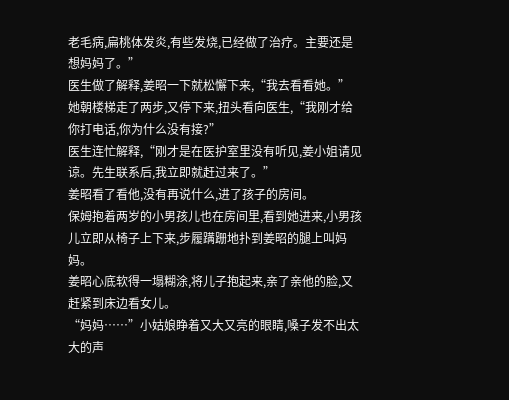老毛病,扁桃体发炎,有些发烧,已经做了治疗。主要还是想妈妈了。”
医生做了解释,姜昭一下就松懈下来,“我去看看她。”
她朝楼梯走了两步,又停下来,扭头看向医生,“我刚才给你打电话,你为什么没有接?”
医生连忙解释,“刚才是在医护室里没有听见,姜小姐请见谅。先生联系后,我立即就赶过来了。”
姜昭看了看他,没有再说什么,进了孩子的房间。
保姆抱着两岁的小男孩儿也在房间里,看到她进来,小男孩儿立即从椅子上下来,步履蹒跚地扑到姜昭的腿上叫妈妈。
姜昭心底软得一塌糊涂,将儿子抱起来,亲了亲他的脸,又赶紧到床边看女儿。
“妈妈……”小姑娘睁着又大又亮的眼睛,嗓子发不出太大的声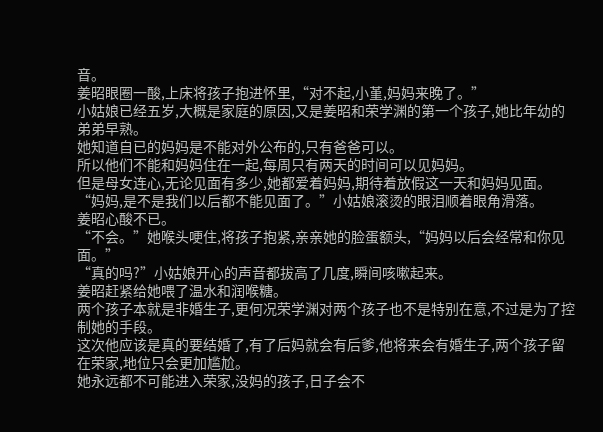音。
姜昭眼圈一酸,上床将孩子抱进怀里,“对不起,小堇,妈妈来晚了。”
小姑娘已经五岁,大概是家庭的原因,又是姜昭和荣学渊的第一个孩子,她比年幼的弟弟早熟。
她知道自已的妈妈是不能对外公布的,只有爸爸可以。
所以他们不能和妈妈住在一起,每周只有两天的时间可以见妈妈。
但是母女连心,无论见面有多少,她都爱着妈妈,期待着放假这一天和妈妈见面。
“妈妈,是不是我们以后都不能见面了。”小姑娘滚烫的眼泪顺着眼角滑落。
姜昭心酸不已。
“不会。”她喉头哽住,将孩子抱紧,亲亲她的脸蛋额头,“妈妈以后会经常和你见面。”
“真的吗?”小姑娘开心的声音都拔高了几度,瞬间咳嗽起来。
姜昭赶紧给她喂了温水和润喉糖。
两个孩子本就是非婚生子,更何况荣学渊对两个孩子也不是特别在意,不过是为了控制她的手段。
这次他应该是真的要结婚了,有了后妈就会有后爹,他将来会有婚生子,两个孩子留在荣家,地位只会更加尴尬。
她永远都不可能进入荣家,没妈的孩子,日子会不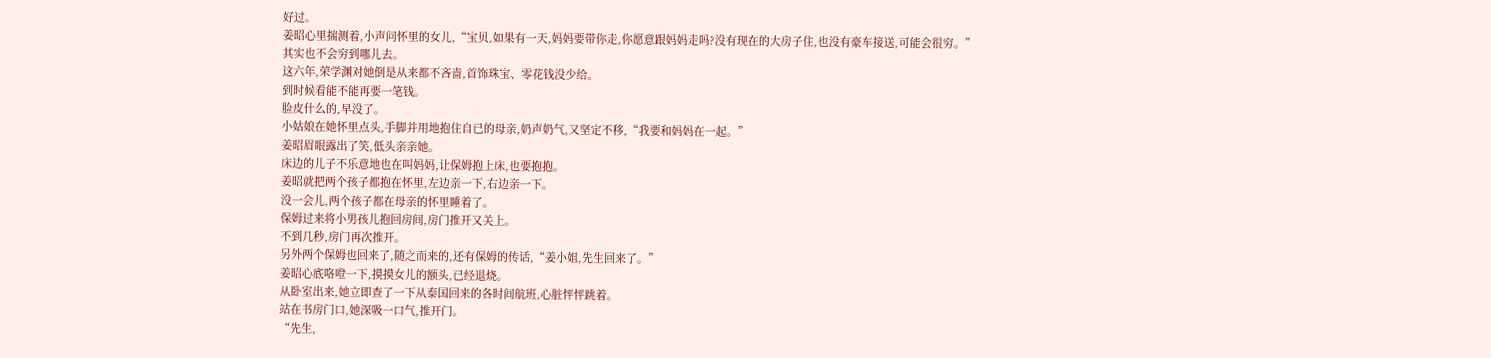好过。
姜昭心里揣测着,小声问怀里的女儿,“宝贝,如果有一天,妈妈要带你走,你愿意跟妈妈走吗?没有现在的大房子住,也没有豪车接送,可能会很穷。”
其实也不会穷到哪儿去。
这六年,荣学渊对她倒是从来都不吝啬,首饰珠宝、零花钱没少给。
到时候看能不能再要一笔钱。
脸皮什么的,早没了。
小姑娘在她怀里点头,手脚并用地抱住自已的母亲,奶声奶气,又坚定不移,“我要和妈妈在一起。”
姜昭眉眼露出了笑,低头亲亲她。
床边的儿子不乐意地也在叫妈妈,让保姆抱上床,也要抱抱。
姜昭就把两个孩子都抱在怀里,左边亲一下,右边亲一下。
没一会儿,两个孩子都在母亲的怀里睡着了。
保姆过来将小男孩儿抱回房间,房门推开又关上。
不到几秒,房门再次推开。
另外两个保姆也回来了,随之而来的,还有保姆的传话,“姜小姐,先生回来了。”
姜昭心底咯噔一下,摸摸女儿的额头,已经退烧。
从卧室出来,她立即查了一下从泰国回来的各时间航班,心脏怦怦跳着。
站在书房门口,她深吸一口气,推开门。
“先生,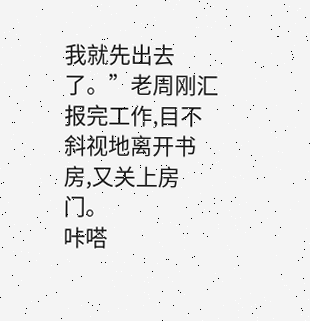我就先出去了。”老周刚汇报完工作,目不斜视地离开书房,又关上房门。
咔嗒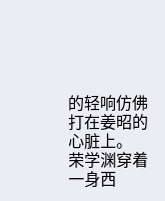的轻响仿佛打在姜昭的心脏上。
荣学渊穿着一身西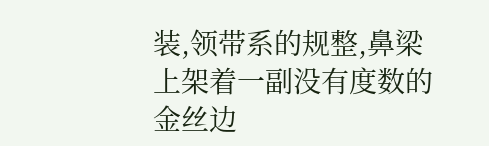装,领带系的规整,鼻梁上架着一副没有度数的金丝边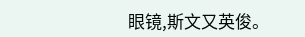眼镜,斯文又英俊。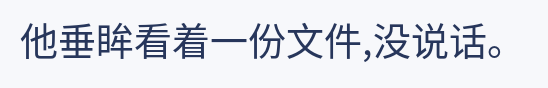他垂眸看着一份文件,没说话。